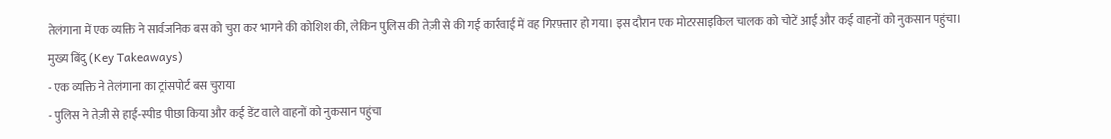तेलंगाना में एक व्यक्ति ने सार्वजनिक बस को चुरा कर भागने की कोशिश की, लेकिन पुलिस की तेज़ी से की गई कार्रवाई में वह गिरफ़्तार हो गया। इस दौरान एक मोटरसाइकिल चालक को चोटें आईं और कई वाहनों को नुकसान पहुंचा।
मुख्य बिंदु (Key Takeaways)
- एक व्यक्ति ने तेलंगाना का ट्रांसपोर्ट बस चुराया
- पुलिस ने तेज़ी से हाई‑स्पीड पीछा किया और कई डेंट वाले वाहनों को नुकसान पहुंचा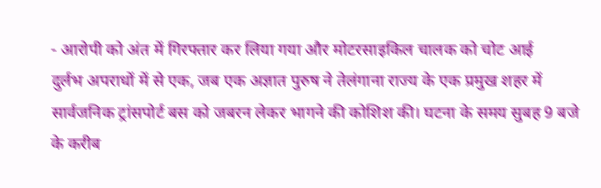- आरोपी को अंत में गिरफ्तार कर लिया गया और मोटरसाइकिल चालक को चोट आई
दुर्लभ अपराधों में से एक, जब एक अज्ञात पुरुष ने तेलंगाना राज्य के एक प्रमुख शहर में सार्वजनिक ट्रांसपोर्ट बस को जबरन लेकर भागने की कोशिश की। घटना के समय सुबह 9 बजे के करीब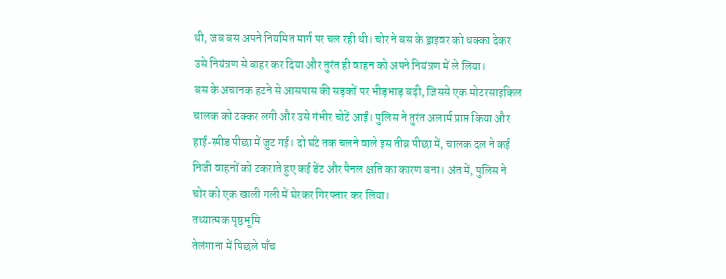थी, जब बस अपने नियमित मार्ग पर चल रही थी। चोर ने बस के ड्राइवर को धक्का देकर उसे नियंत्रण से बाहर कर दिया और तुरंत ही वाहन को अपने नियंत्रण में ले लिया।
बस के अचानक हटने से आसपास की सड़कों पर भीड़भाड़ बढ़ी, जिससे एक मोटरसाइकिल चालक को टक्कर लगी और उसे गंभीर चोटें आईं। पुलिस ने तुरंत अलार्म प्राप्त किया और हाई‑स्पीड पीछा में जुट गई। दो घंटे तक चलने वाले इस तीव्र पीछा में, चालक दल ने कई निजी वाहनों को टकराते हुए कई डेंट और पैनल क्षति का कारण बना। अंत में, पुलिस ने चोर को एक खाली गली में घेरकर गिरफ्तार कर लिया।
तथ्यात्मक पृष्ठभूमि
तेलंगाना में पिछले पाँच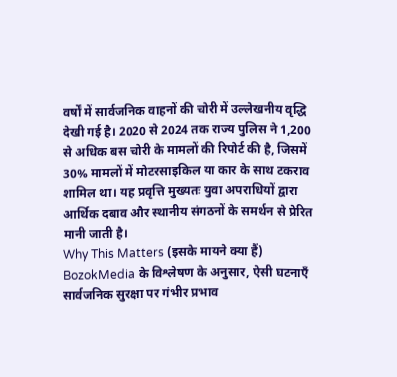वर्षों में सार्वजनिक वाहनों की चोरी में उल्लेखनीय वृद्धि देखी गई है। 2020 से 2024 तक राज्य पुलिस ने 1,200 से अधिक बस चोरी के मामलों की रिपोर्ट की है, जिसमें 30% मामलों में मोटरसाइकिल या कार के साथ टकराव शामिल था। यह प्रवृत्ति मुख्यतः युवा अपराधियों द्वारा आर्थिक दबाव और स्थानीय संगठनों के समर्थन से प्रेरित मानी जाती है।
Why This Matters (इसके मायने क्या हैं)
BozokMedia के विश्लेषण के अनुसार, ऐसी घटनाएँ सार्वजनिक सुरक्षा पर गंभीर प्रभाव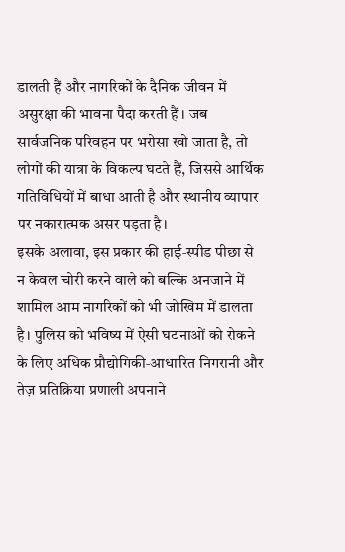डालती हैं और नागरिकों के दैनिक जीवन में असुरक्षा की भावना पैदा करती हैं। जब सार्वजनिक परिवहन पर भरोसा खो जाता है, तो लोगों की यात्रा के विकल्प घटते हैं, जिससे आर्थिक गतिविधियों में बाधा आती है और स्थानीय व्यापार पर नकारात्मक असर पड़ता है।
इसके अलावा, इस प्रकार की हाई‑स्पीड पीछा से न केवल चोरी करने वाले को बल्कि अनजाने में शामिल आम नागरिकों को भी जोखिम में डालता है। पुलिस को भविष्य में ऐसी घटनाओं को रोकने के लिए अधिक प्रौद्योगिकी‑आधारित निगरानी और तेज़ प्रतिक्रिया प्रणाली अपनाने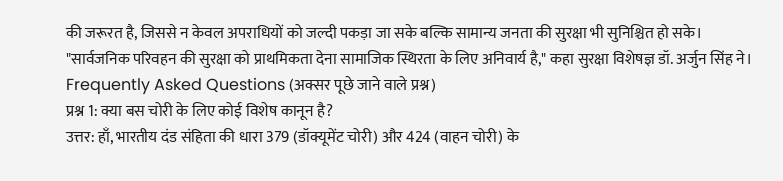की जरूरत है, जिससे न केवल अपराधियों को जल्दी पकड़ा जा सके बल्कि सामान्य जनता की सुरक्षा भी सुनिश्चित हो सके।
"सार्वजनिक परिवहन की सुरक्षा को प्राथमिकता देना सामाजिक स्थिरता के लिए अनिवार्य है," कहा सुरक्षा विशेषज्ञ डॉ. अर्जुन सिंह ने।
Frequently Asked Questions (अक्सर पूछे जाने वाले प्रश्न)
प्रश्न 1: क्या बस चोरी के लिए कोई विशेष कानून है?
उत्तर: हाँ, भारतीय दंड संहिता की धारा 379 (डॉक्यूमेंट चोरी) और 424 (वाहन चोरी) के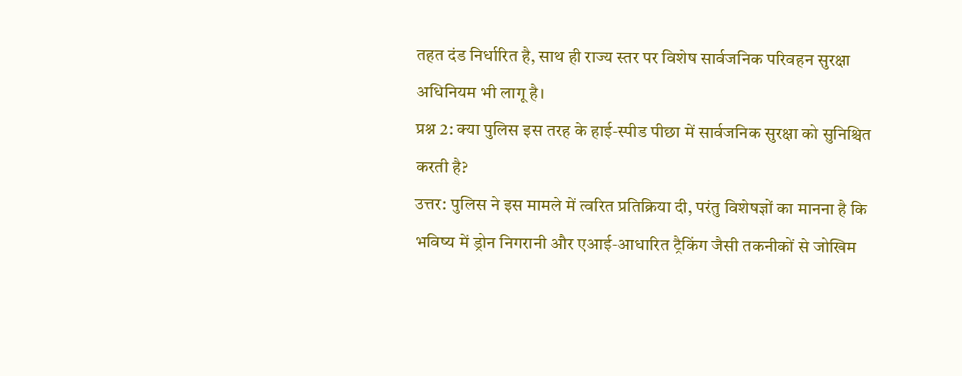तहत दंड निर्धारित है, साथ ही राज्य स्तर पर विशेष सार्वजनिक परिवहन सुरक्षा अधिनियम भी लागू है।
प्रश्न 2: क्या पुलिस इस तरह के हाई‑स्पीड पीछा में सार्वजनिक सुरक्षा को सुनिश्चित करती है?
उत्तर: पुलिस ने इस मामले में त्वरित प्रतिक्रिया दी, परंतु विशेषज्ञों का मानना है कि भविष्य में ड्रोन निगरानी और एआई‑आधारित ट्रैकिंग जैसी तकनीकों से जोखिम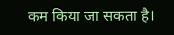कम किया जा सकता है।